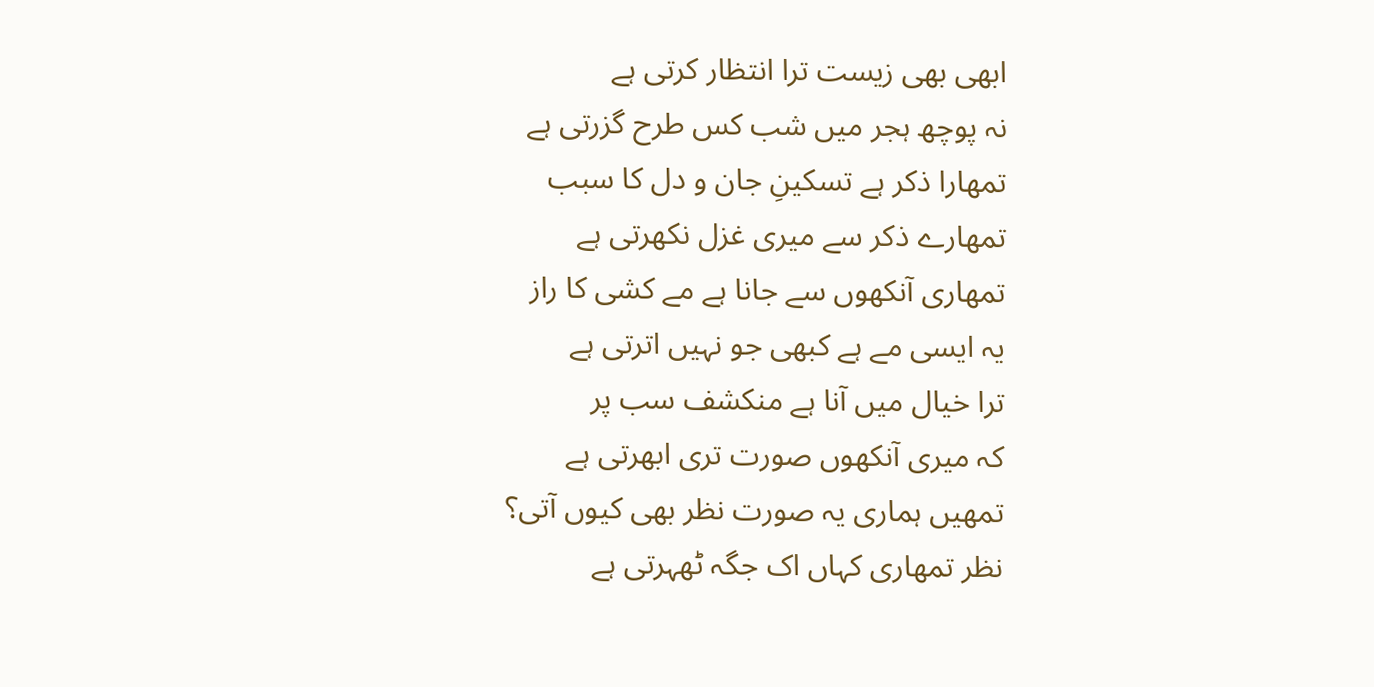ابھی بھی زیست ترا انتظار کرتی ہے
نہ پوچھ ہجر میں شب کس طرح گزرتی ہے
تمھارا ذکر ہے تسکینِ جان و دل کا سبب
تمھارے ذکر سے میری غزل نکھرتی ہے
تمھاری آنکھوں سے جانا ہے مے کشی کا راز
یہ ایسی مے ہے کبھی جو نہیں اترتی ہے
ترا خیال میں آنا ہے منکشف سب پر
کہ میری آنکھوں صورت تری ابھرتی ہے
تمھیں ہماری یہ صورت نظر بھی کیوں آتی؟
نظر تمھاری کہاں اک جگہ ٹھہرتی ہے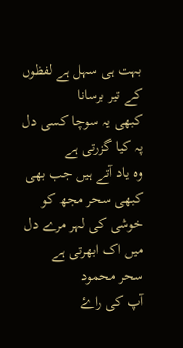بہت ہی سہل ہے لفظوں کے تیر برسانا
کبھی یہ سوچا کسی دل پہ کیا گزرتی ہے
وہ یاد آتے ہیں جب بھی کبھی سحر مجھ کو
خوشی کی لہر مرے دل میں اک ابھرتی ہے
سحر محمود
آپ کی راۓ